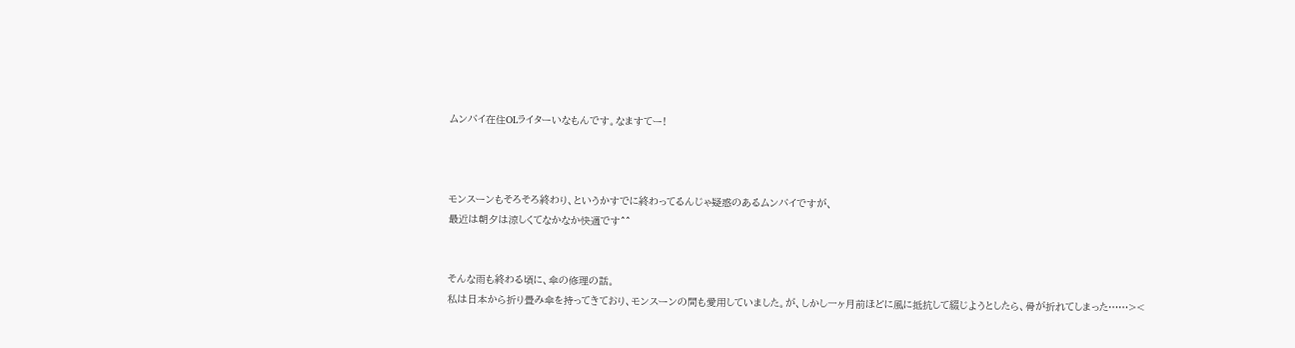ムンバイ在住OLライターいなもんです。なますてー!



モンスーンもそろそろ終わり、というかすでに終わってるんじゃ疑惑のあるムンバイですが、
最近は朝夕は涼しくてなかなか快適です^^


そんな雨も終わる頃に、傘の修理の話。
私は日本から折り畳み傘を持ってきており、モンスーンの間も愛用していました。が、しかし一ヶ月前ほどに風に抵抗して綴じようとしたら、骨が折れてしまった……><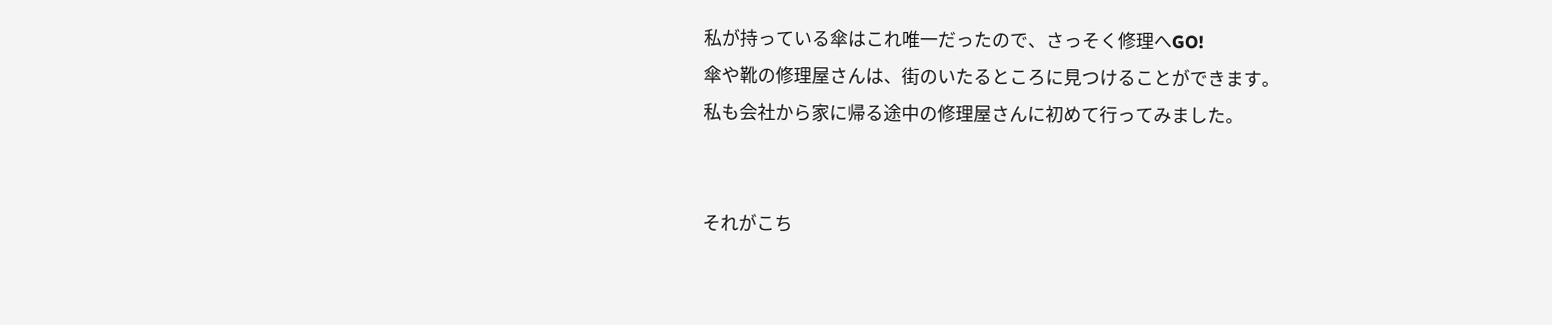私が持っている傘はこれ唯一だったので、さっそく修理へGO!
傘や靴の修理屋さんは、街のいたるところに見つけることができます。
私も会社から家に帰る途中の修理屋さんに初めて行ってみました。


それがこち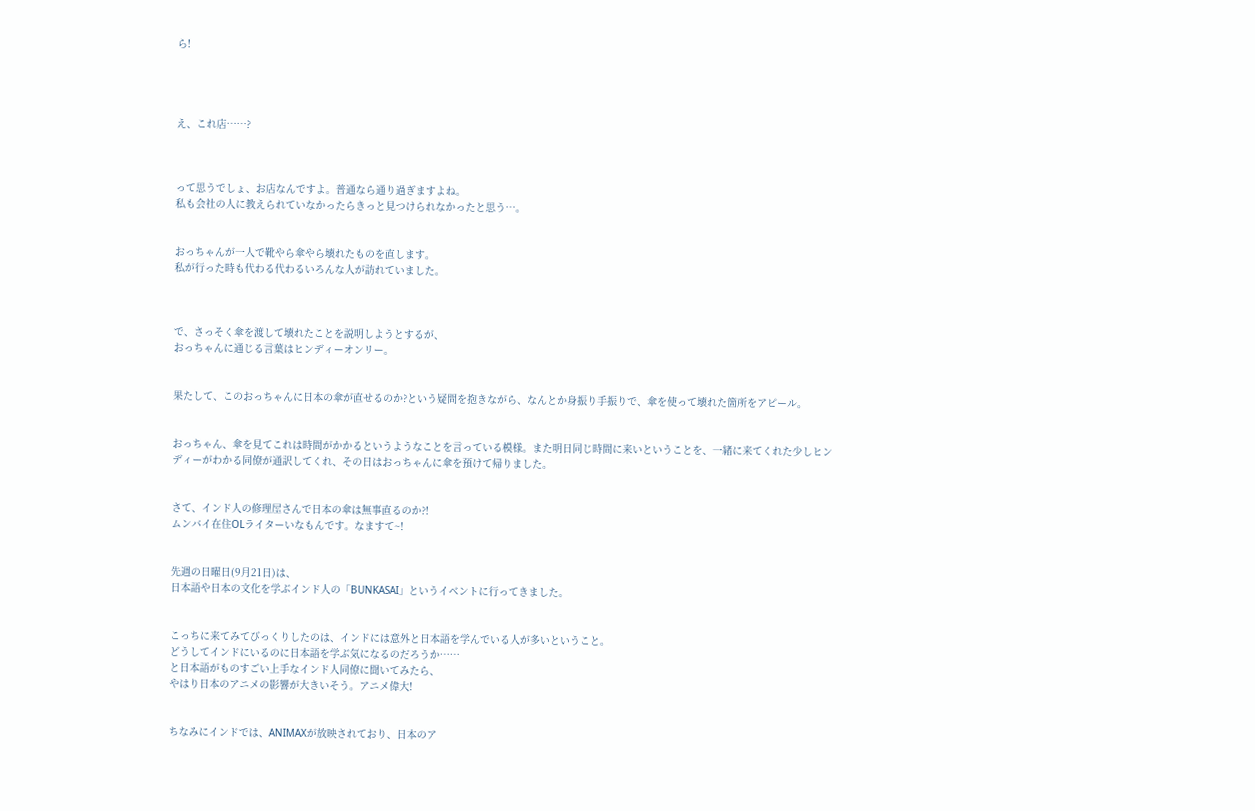ら!




え、これ店……?



って思うでしょ、お店なんですよ。普通なら通り過ぎますよね。
私も会社の人に教えられていなかったらきっと見つけられなかったと思う…。


おっちゃんが一人で靴やら傘やら壊れたものを直します。
私が行った時も代わる代わるいろんな人が訪れていました。



で、さっそく傘を渡して壊れたことを説明しようとするが、
おっちゃんに通じる言葉はヒンディーオンリー。


果たして、このおっちゃんに日本の傘が直せるのか?という疑問を抱きながら、なんとか身振り手振りで、傘を使って壊れた箇所をアピール。


おっちゃん、傘を見てこれは時間がかかるというようなことを言っている模様。また明日同じ時間に来いということを、一緒に来てくれた少しヒンディーがわかる同僚が通訳してくれ、その日はおっちゃんに傘を預けて帰りました。


さて、インド人の修理屋さんで日本の傘は無事直るのか?!
ムンバイ在住OLライターいなもんです。なますて~!


先週の日曜日(9月21日)は、
日本語や日本の文化を学ぶインド人の「BUNKASAI」というイベントに行ってきました。


こっちに来てみてびっくりしたのは、インドには意外と日本語を学んでいる人が多いということ。
どうしてインドにいるのに日本語を学ぶ気になるのだろうか……
と日本語がものすごい上手なインド人同僚に聞いてみたら、
やはり日本のアニメの影響が大きいそう。アニメ偉大!


ちなみにインドでは、ANIMAXが放映されており、日本のア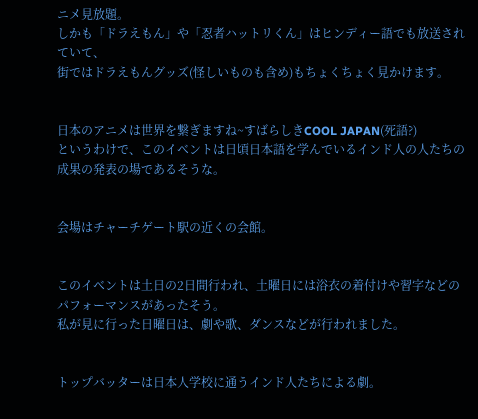ニメ見放題。
しかも「ドラえもん」や「忍者ハットリくん」はヒンディー語でも放送されていて、
街ではドラえもんグッズ(怪しいものも含め)もちょくちょく見かけます。


日本のアニメは世界を繋ぎますね~すばらしきCOOL JAPAN(死語?)
というわけで、このイベントは日頃日本語を学んでいるインド人の人たちの成果の発表の場であるそうな。


会場はチャーチゲート駅の近くの会館。


このイベントは土日の2日間行われ、土曜日には浴衣の着付けや習字などのパフォーマンスがあったそう。
私が見に行った日曜日は、劇や歌、ダンスなどが行われました。


トップバッターは日本人学校に通うインド人たちによる劇。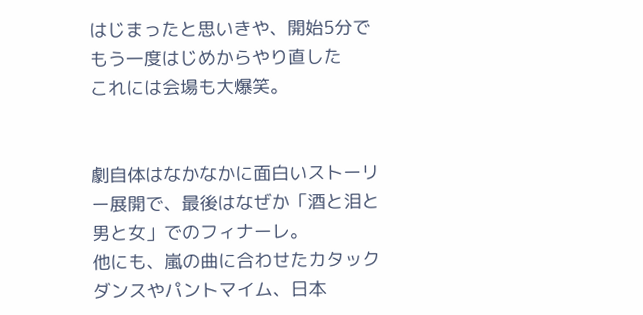はじまったと思いきや、開始5分でもう一度はじめからやり直した
これには会場も大爆笑。


劇自体はなかなかに面白いストーリー展開で、最後はなぜか「酒と泪と男と女」でのフィナーレ。
他にも、嵐の曲に合わせたカタックダンスやパントマイム、日本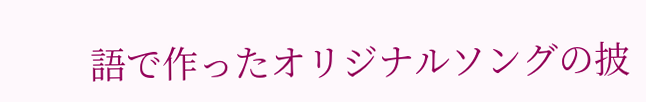語で作ったオリジナルソングの披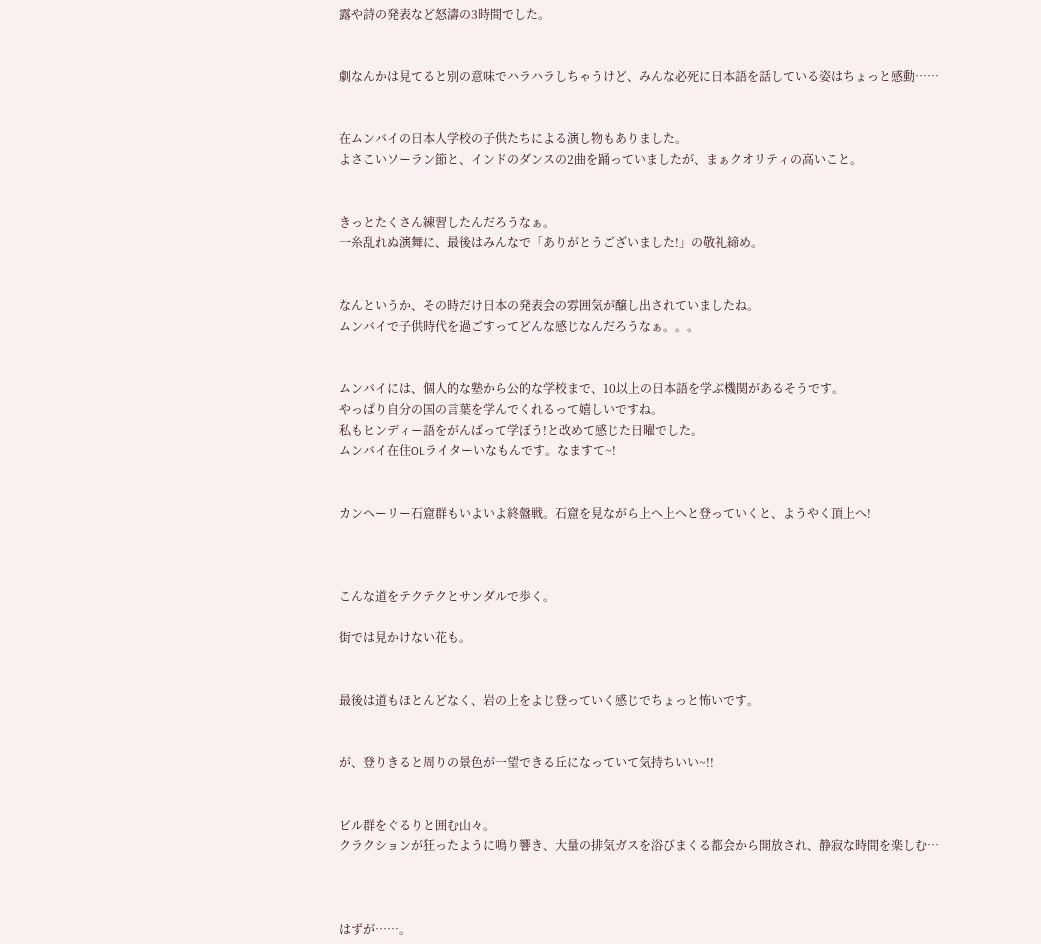露や詩の発表など怒濤の3時間でした。


劇なんかは見てると別の意味でハラハラしちゃうけど、みんな必死に日本語を話している姿はちょっと感動……


在ムンバイの日本人学校の子供たちによる演し物もありました。
よさこいソーラン節と、インドのダンスの2曲を踊っていましたが、まぁクオリティの高いこと。


きっとたくさん練習したんだろうなぁ。
一糸乱れぬ演舞に、最後はみんなで「ありがとうございました!」の敬礼締め。


なんというか、その時だけ日本の発表会の雰囲気が醸し出されていましたね。
ムンバイで子供時代を過ごすってどんな感じなんだろうなぁ。。。


ムンバイには、個人的な塾から公的な学校まで、10以上の日本語を学ぶ機関があるそうです。
やっぱり自分の国の言葉を学んでくれるって嬉しいですね。
私もヒンディー語をがんばって学ぼう!と改めて感じた日曜でした。
ムンバイ在住OLライターいなもんです。なますて~!


カンヘーリー石窟群もいよいよ終盤戦。石窟を見ながら上へ上へと登っていくと、ようやく頂上へ!



こんな道をテクテクとサンダルで歩く。

街では見かけない花も。


最後は道もほとんどなく、岩の上をよじ登っていく感じでちょっと怖いです。


が、登りきると周りの景色が一望できる丘になっていて気持ちいい~!!


ビル群をぐるりと囲む山々。
クラクションが狂ったように鳴り響き、大量の排気ガスを浴びまくる都会から開放され、静寂な時間を楽しむ…



はずが……。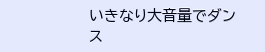いきなり大音量でダンス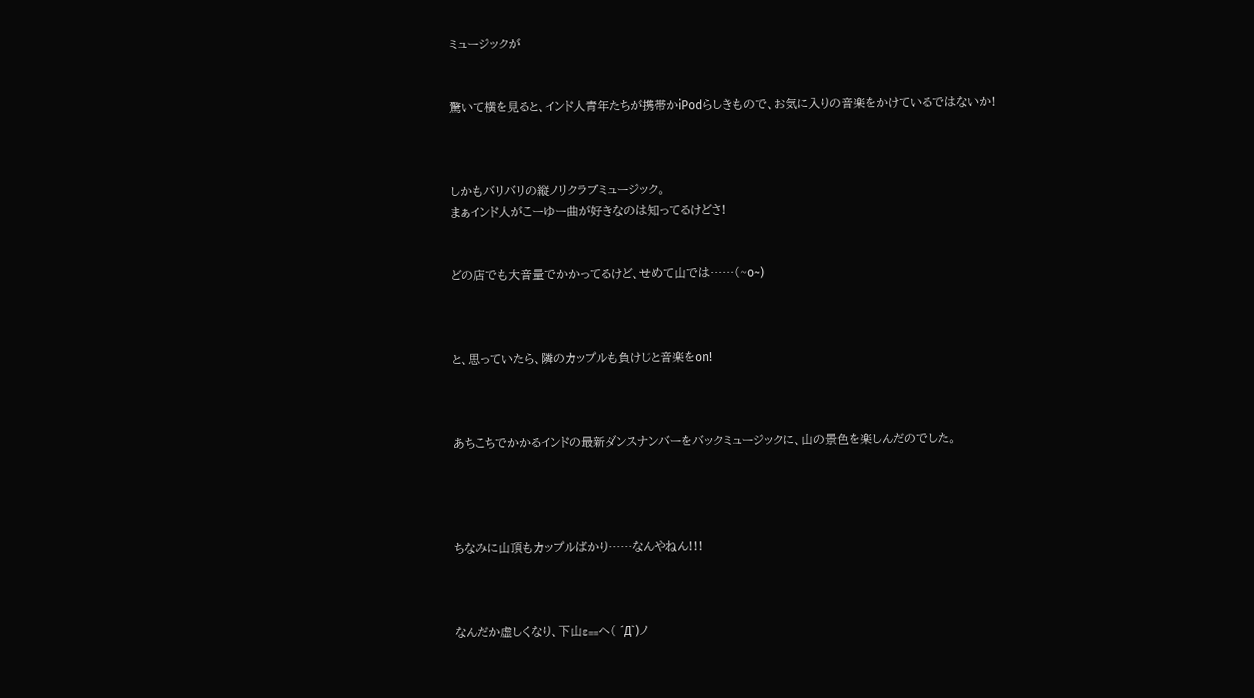ミュージックが


驚いて横を見ると、インド人青年たちが携帯かiPodらしきもので、お気に入りの音楽をかけているではないか!



しかもバリバリの縦ノリクラブミュージック。
まぁインド人がこーゆー曲が好きなのは知ってるけどさ!


どの店でも大音量でかかってるけど、せめて山では……(~o~)



と、思っていたら、隣のカップルも負けじと音楽をon!



あちこちでかかるインドの最新ダンスナンバーをバックミュージックに、山の景色を楽しんだのでした。




ちなみに山頂もカップルばかり……なんやねん!!!



なんだか虚しくなり、下山ε≡≡ヘ( ´Д`)ノ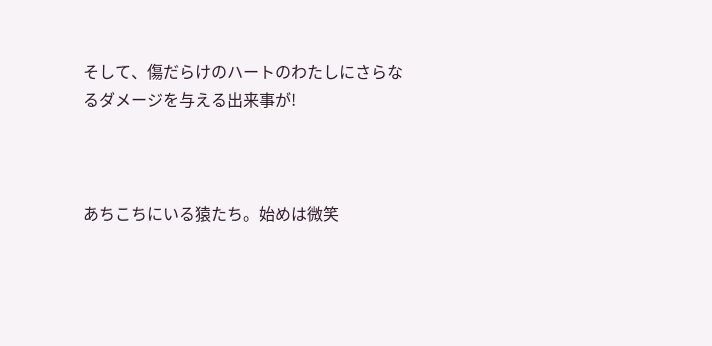そして、傷だらけのハートのわたしにさらなるダメージを与える出来事が!



あちこちにいる猿たち。始めは微笑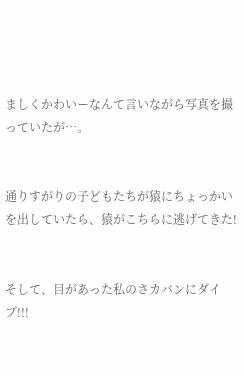ましくかわいーなんて言いながら写真を撮っていたが…。


通りすがりの子どもたちが猿にちょっかいを出していたら、猿がこちらに逃げてきた!


そして、目があった私のさカバンにダイブ!!!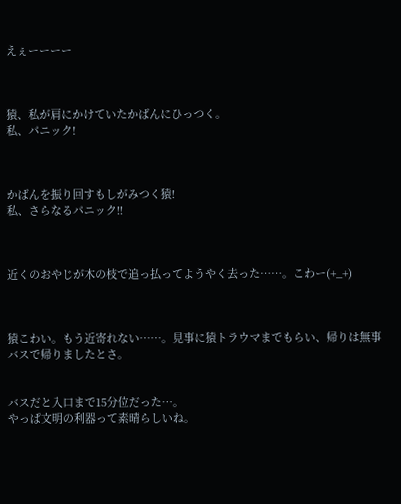えぇーーーー



猿、私が肩にかけていたかばんにひっつく。
私、パニック!



かばんを振り回すもしがみつく猿!
私、さらなるパニック!!



近くのおやじが木の枝で追っ払ってようやく去った……。こわー(+_+)



猿こわい。もう近寄れない……。見事に猿トラウマまでもらい、帰りは無事バスで帰りましたとさ。


バスだと入口まで15分位だった…。
やっぱ文明の利器って素晴らしいね。